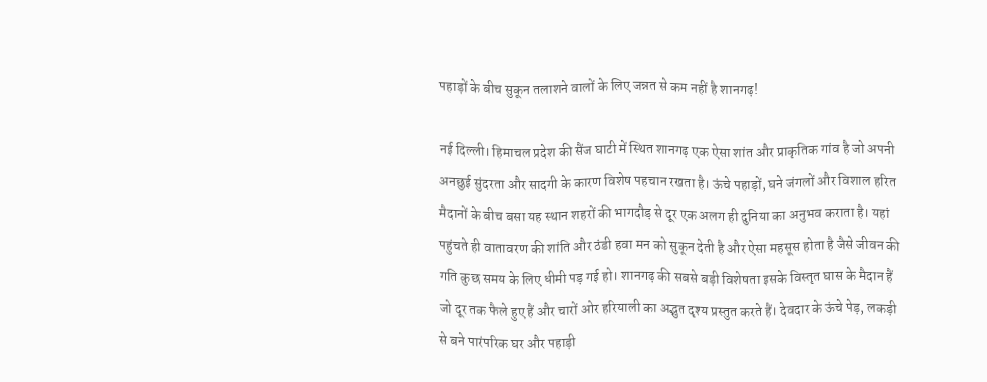पहाड़ों के बीच सुकून तलाशने वालों के लिए जन्नत से कम नहीं है शानगढ़!

नई दिल्ली। हिमाचल प्रदेश की सैंज घाटी में स्थित शानगढ़ एक ऐसा शांत और प्राकृतिक गांव है जो अपनी अनछुई सुंदरता और सादगी के कारण विशेष पहचान रखता है। ऊंचे पहाड़ों, घने जंगलों और विशाल हरित मैदानों के बीच बसा यह स्थान शहरों की भागदौड़ से दूर एक अलग ही दुनिया का अनुभव कराता है। यहां पहुंचते ही वातावरण की शांति और ठंडी हवा मन को सुकून देती है और ऐसा महसूस होता है जैसे जीवन की गति कुछ समय के लिए धीमी पड़ गई हो। शानगढ़ की सबसे बड़ी विशेषता इसके विस्तृत घास के मैदान हैं जो दूर तक फैले हुए हैं और चारों ओर हरियाली का अद्भुत दृश्य प्रस्तुत करते हैं। देवदार के ऊंचे पेड़, लकड़ी से बने पारंपरिक घर और पहाड़ी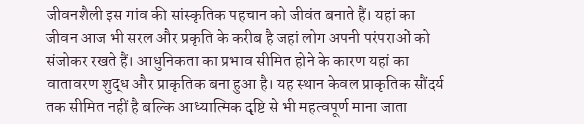जीवनशैली इस गांव की सांस्कृतिक पहचान को जीवंत बनाते हैं। यहां का जीवन आज भी सरल और प्रकृति के करीब है जहां लोग अपनी परंपराओं को संजोकर रखते हैं। आधुनिकता का प्रभाव सीमित होने के कारण यहां का वातावरण शुद्ध और प्राकृतिक बना हुआ है। यह स्थान केवल प्राकृतिक सौंदर्य तक सीमित नहीं है बल्कि आध्यात्मिक दृष्टि से भी महत्वपूर्ण माना जाता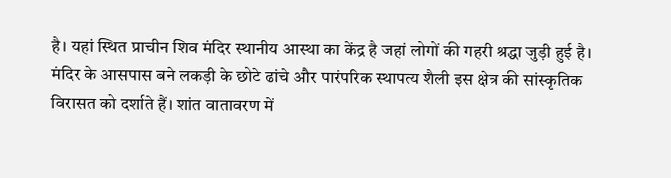है। यहां स्थित प्राचीन शिव मंदिर स्थानीय आस्था का केंद्र है जहां लोगों की गहरी श्रद्धा जुड़ी हुई है। मंदिर के आसपास बने लकड़ी के छोटे ढांचे और पारंपरिक स्थापत्य शैली इस क्षेत्र की सांस्कृतिक विरासत को दर्शाते हैं। शांत वातावरण में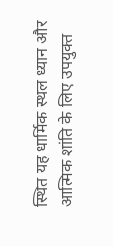स्थित यह धार्मिक स्थल ध्यान और आत्मिक शांति के लिए उपयुक्त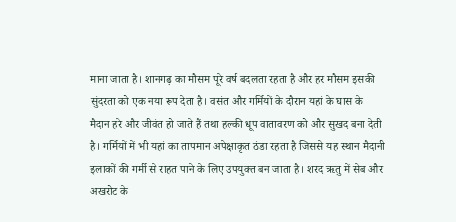माना जाता है। शानगढ़ का मौसम पूरे वर्ष बदलता रहता है और हर मौसम इसकी सुंदरता को एक नया रूप देता है। वसंत और गर्मियों के दौरान यहां के घास के मैदान हरे और जीवंत हो जाते हैं तथा हल्की धूप वातावरण को और सुखद बना देती है। गर्मियों में भी यहां का तापमान अपेक्षाकृत ठंडा रहता है जिससे यह स्थान मैदानी इलाकों की गर्मी से राहत पाने के लिए उपयुक्त बन जाता है। शरद ऋतु में सेब और अखरोट के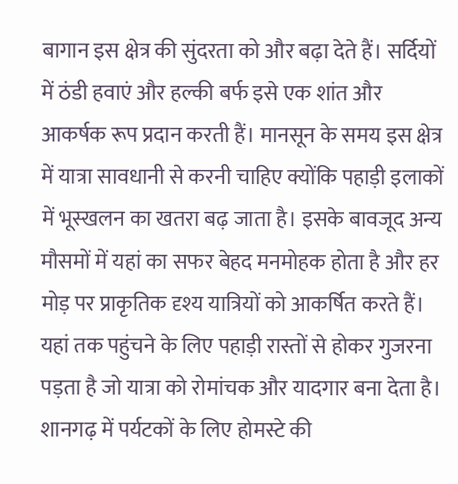बागान इस क्षेत्र की सुंदरता को और बढ़ा देते हैं। सर्दियों में ठंडी हवाएं और हल्की बर्फ इसे एक शांत और आकर्षक रूप प्रदान करती हैं। मानसून के समय इस क्षेत्र में यात्रा सावधानी से करनी चाहिए क्योंकि पहाड़ी इलाकों में भूस्खलन का खतरा बढ़ जाता है। इसके बावजूद अन्य मौसमों में यहां का सफर बेहद मनमोहक होता है और हर मोड़ पर प्राकृतिक दृश्य यात्रियों को आकर्षित करते हैं। यहां तक पहुंचने के लिए पहाड़ी रास्तों से होकर गुजरना पड़ता है जो यात्रा को रोमांचक और यादगार बना देता है। शानगढ़ में पर्यटकों के लिए होमस्टे की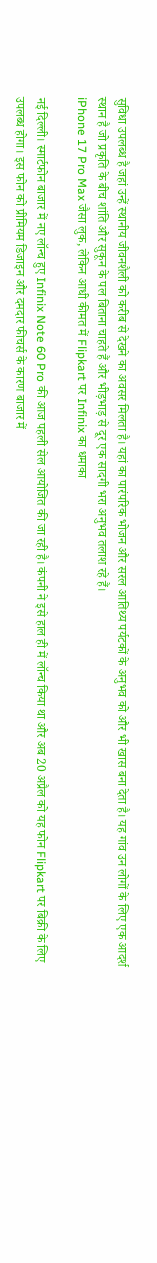सुविधा उपलब्ध है जहां उन्हें स्थानीय जीवनशैली को करीब से देखने का अवसर मिलता है। यहां का पारंपरिक भोजन और सरल आतिथ्य पर्यटकों के अनुभव को और भी खास बना देता है। यह गांव उन लोगों के लिए एक आदर्श स्थान है जो प्रकृति के बीच शांति और सुकून के पल बिताना चाहते हैं और भीड़भाड़ से दूर एक सादगी भरा अनुभव तलाश रहे हैं।
iPhone 17 Pro Max जैसा लुक, लेकिन आधी कीमत में Flipkart पर Infinix का धमाका

नई दिल्ली। स्मार्टफोन बाजार में नए लॉन्च हुए Infinix Note 60 Pro की आज पहली सेल आयोजित की जा रही है। कंपनी ने इसे हाल ही में लॉन्च किया था और अब 20 अप्रैल को यह फोन Flipkart पर बिक्री के लिए उपलब्ध होगा। इस फोन को प्रीमियम डिजाइन और दमदार फीचर्स के कारण बाजार में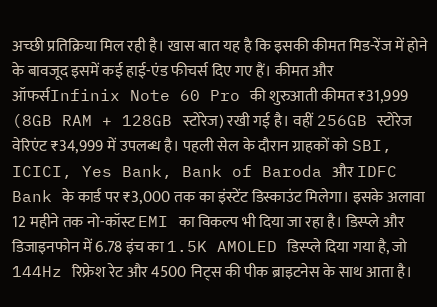अच्छी प्रतिक्रिया मिल रही है। खास बात यह है कि इसकी कीमत मिड-रेंज में होने के बावजूद इसमें कई हाई-एंड फीचर्स दिए गए हैं। कीमत और ऑफर्सInfinix Note 60 Pro की शुरुआती कीमत ₹31,999 (8GB RAM + 128GB स्टोरेज) रखी गई है। वहीं 256GB स्टोरेज वेरिएंट ₹34,999 में उपलब्ध है। पहली सेल के दौरान ग्राहकों को SBI, ICICI, Yes Bank, Bank of Baroda और IDFC Bank के कार्ड पर ₹3,000 तक का इंस्टेंट डिस्काउंट मिलेगा। इसके अलावा 12 महीने तक नो-कॉस्ट EMI का विकल्प भी दिया जा रहा है। डिस्प्ले और डिजाइनफोन में 6.78 इंच का 1.5K AMOLED डिस्प्ले दिया गया है, जो 144Hz रिफ्रेश रेट और 4500 निट्स की पीक ब्राइटनेस के साथ आता है।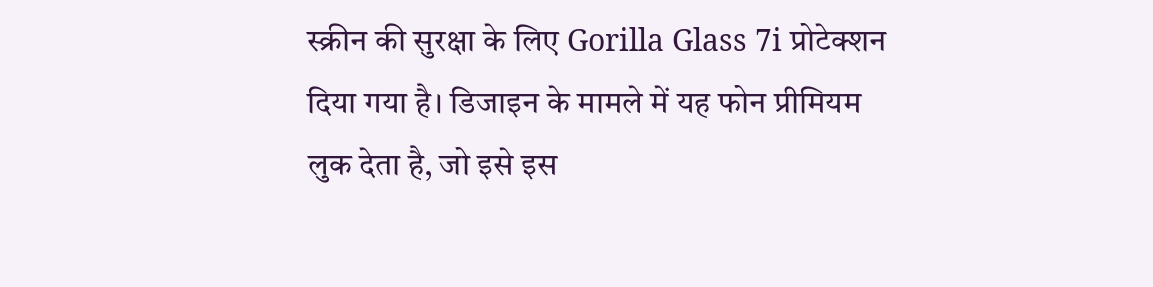स्क्रीन की सुरक्षा के लिए Gorilla Glass 7i प्रोटेक्शन दिया गया है। डिजाइन के मामले में यह फोन प्रीमियम लुक देता है, जो इसे इस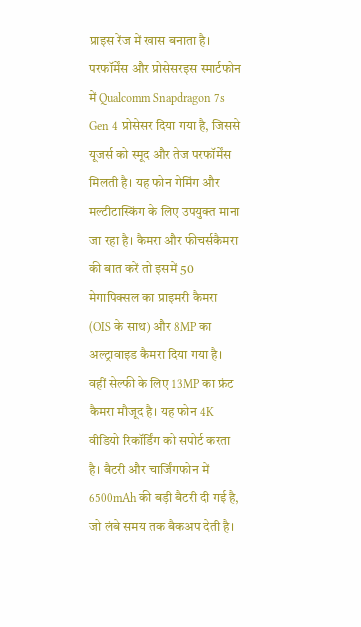प्राइस रेंज में खास बनाता है। परफॉर्मेंस और प्रोसेसरइस स्मार्टफोन में Qualcomm Snapdragon 7s Gen 4 प्रोसेसर दिया गया है, जिससे यूजर्स को स्मूद और तेज परफॉर्मेंस मिलती है। यह फोन गेमिंग और मल्टीटास्किंग के लिए उपयुक्त माना जा रहा है। कैमरा और फीचर्सकैमरा की बात करें तो इसमें 50 मेगापिक्सल का प्राइमरी कैमरा (OIS के साथ) और 8MP का अल्ट्रावाइड कैमरा दिया गया है। वहीं सेल्फी के लिए 13MP का फ्रंट कैमरा मौजूद है। यह फोन 4K वीडियो रिकॉर्डिंग को सपोर्ट करता है। बैटरी और चार्जिंगफोन में 6500mAh की बड़ी बैटरी दी गई है, जो लंबे समय तक बैकअप देती है।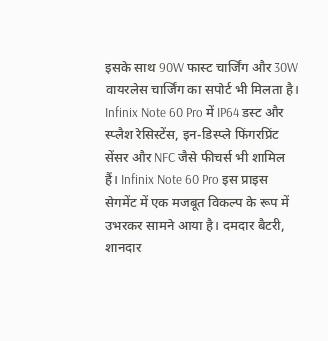इसके साथ 90W फास्ट चार्जिंग और 30W वायरलेस चार्जिंग का सपोर्ट भी मिलता है। Infinix Note 60 Pro में IP64 डस्ट और स्प्लैश रेसिस्टेंस, इन-डिस्प्ले फिंगरप्रिंट सेंसर और NFC जैसे फीचर्स भी शामिल हैं। Infinix Note 60 Pro इस प्राइस सेगमेंट में एक मजबूत विकल्प के रूप में उभरकर सामने आया है। दमदार बैटरी, शानदार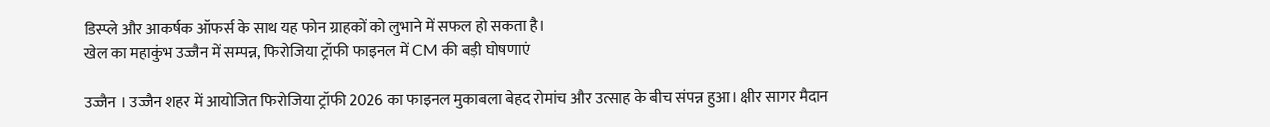डिस्प्ले और आकर्षक ऑफर्स के साथ यह फोन ग्राहकों को लुभाने में सफल हो सकता है।
खेल का महाकुंभ उज्जैन में सम्पन्न, फिरोजिया ट्रॉफी फाइनल में CM की बड़ी घोषणाएं

उज्जैन । उज्जैन शहर में आयोजित फिरोजिया ट्रॉफी 2026 का फाइनल मुकाबला बेहद रोमांच और उत्साह के बीच संपन्न हुआ। क्षीर सागर मैदान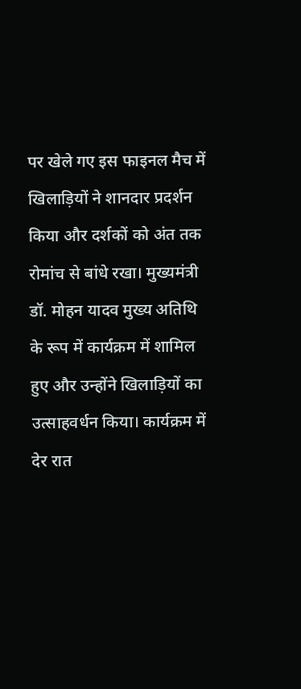पर खेले गए इस फाइनल मैच में खिलाड़ियों ने शानदार प्रदर्शन किया और दर्शकों को अंत तक रोमांच से बांधे रखा। मुख्यमंत्री डॉ. मोहन यादव मुख्य अतिथि के रूप में कार्यक्रम में शामिल हुए और उन्होंने खिलाड़ियों का उत्साहवर्धन किया। कार्यक्रम में देर रात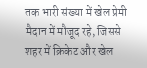तक भारी संख्या में खेल प्रेमी मैदान में मौजूद रहे, जिससे शहर में क्रिकेट और खेल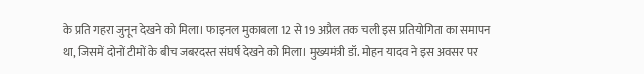के प्रति गहरा जुनून देखने को मिला। फाइनल मुकाबला 12 से 19 अप्रैल तक चली इस प्रतियोगिता का समापन था, जिसमें दोनों टीमों के बीच जबरदस्त संघर्ष देखने को मिला। मुख्यमंत्री डॉ. मोहन यादव ने इस अवसर पर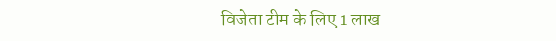विजेता टीम के लिए 1 लाख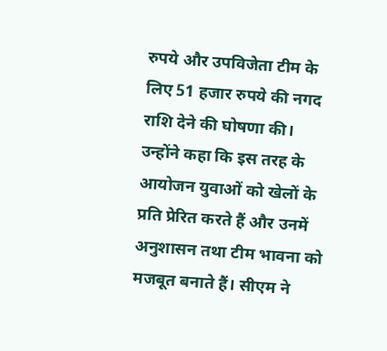रुपये और उपविजेता टीम के लिए 51 हजार रुपये की नगद राशि देने की घोषणा की। उन्होंने कहा कि इस तरह के आयोजन युवाओं को खेलों के प्रति प्रेरित करते हैं और उनमें अनुशासन तथा टीम भावना को मजबूत बनाते हैं। सीएम ने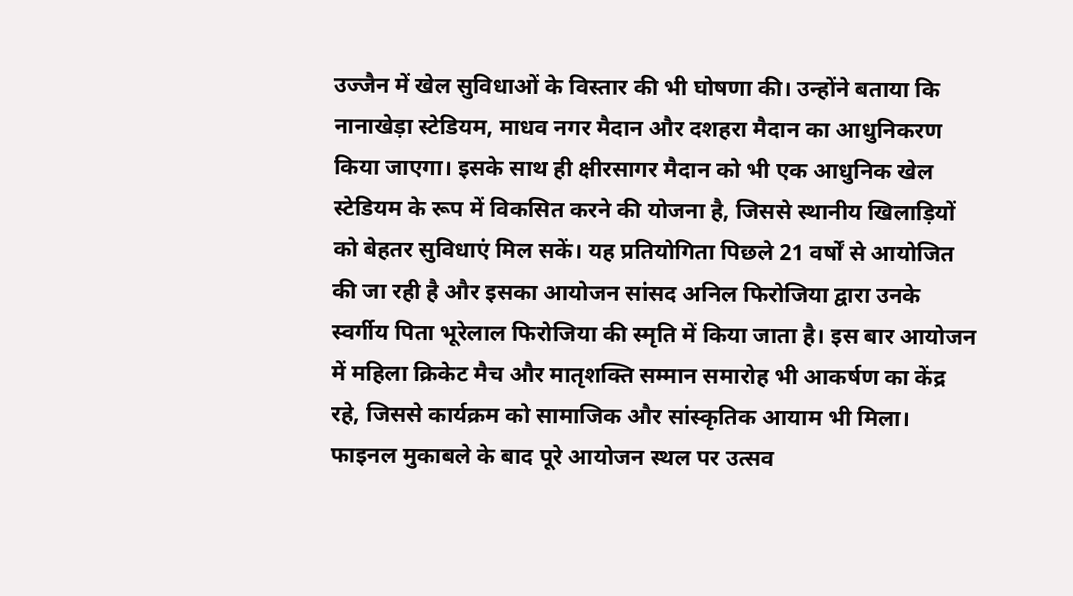उज्जैन में खेल सुविधाओं के विस्तार की भी घोषणा की। उन्होंने बताया कि नानाखेड़ा स्टेडियम, माधव नगर मैदान और दशहरा मैदान का आधुनिकरण किया जाएगा। इसके साथ ही क्षीरसागर मैदान को भी एक आधुनिक खेल स्टेडियम के रूप में विकसित करने की योजना है, जिससे स्थानीय खिलाड़ियों को बेहतर सुविधाएं मिल सकें। यह प्रतियोगिता पिछले 21 वर्षों से आयोजित की जा रही है और इसका आयोजन सांसद अनिल फिरोजिया द्वारा उनके स्वर्गीय पिता भूरेलाल फिरोजिया की स्मृति में किया जाता है। इस बार आयोजन में महिला क्रिकेट मैच और मातृशक्ति सम्मान समारोह भी आकर्षण का केंद्र रहे, जिससे कार्यक्रम को सामाजिक और सांस्कृतिक आयाम भी मिला। फाइनल मुकाबले के बाद पूरे आयोजन स्थल पर उत्सव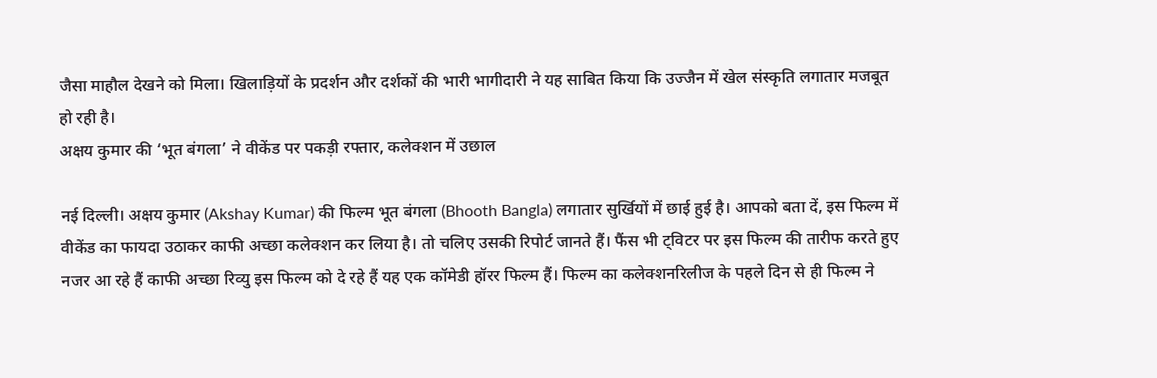जैसा माहौल देखने को मिला। खिलाड़ियों के प्रदर्शन और दर्शकों की भारी भागीदारी ने यह साबित किया कि उज्जैन में खेल संस्कृति लगातार मजबूत हो रही है।
अक्षय कुमार की ‘भूत बंगला’ ने वीकेंड पर पकड़ी रफ्तार, कलेक्शन में उछाल

नई दिल्ली। अक्षय कुमार (Akshay Kumar) की फिल्म भूत बंगला (Bhooth Bangla) लगातार सुर्खियों में छाई हुई है। आपको बता दें, इस फिल्म में वीकेंड का फायदा उठाकर काफी अच्छा कलेक्शन कर लिया है। तो चलिए उसकी रिपोर्ट जानते हैं। फैंस भी ट्विटर पर इस फिल्म की तारीफ करते हुए नजर आ रहे हैं काफी अच्छा रिव्यु इस फिल्म को दे रहे हैं यह एक कॉमेडी हॉरर फिल्म हैं। फिल्म का कलेक्शनरिलीज के पहले दिन से ही फिल्म ने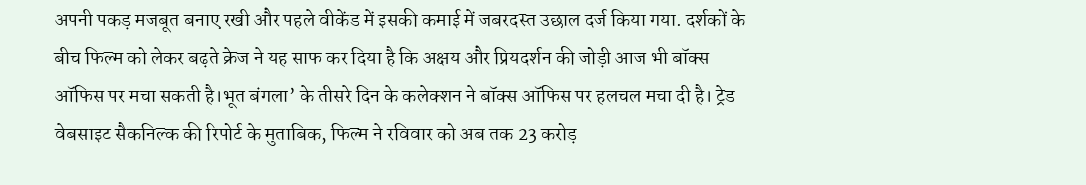अपनी पकड़ मजबूत बनाए रखी और पहले वीकेंड में इसकी कमाई में जबरदस्त उछाल दर्ज किया गया. दर्शकों के बीच फिल्म को लेकर बढ़ते क्रेज ने यह साफ कर दिया है कि अक्षय और प्रियदर्शन की जोड़ी आज भी बॉक्स ऑफिस पर मचा सकती है।भूत बंगला’ के तीसरे दिन के कलेक्शन ने बॉक्स ऑफिस पर हलचल मचा दी है। ट्रेड वेबसाइट सैकनिल्क की रिपोर्ट के मुताबिक, फिल्म ने रविवार को अब तक 23 करोड़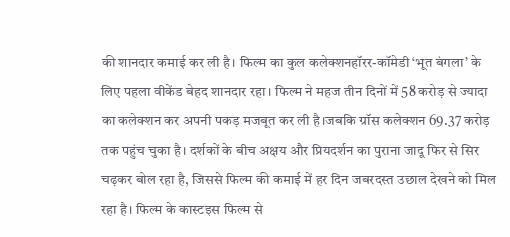की शानदार कमाई कर ली है। फिल्म का कुल कलेक्शनहॉरर-कॉमेडी ‘भूत बंगला’ के लिए पहला वीकेंड बेहद शानदार रहा। फिल्म ने महज तीन दिनों में 58 करोड़ से ज्यादा का कलेक्शन कर अपनी पकड़ मजबूत कर ली है।जबकि ग्रॉस कलेक्शन 69.37 करोड़ तक पहुंच चुका है। दर्शकों के बीच अक्षय और प्रियदर्शन का पुराना जादू फिर से सिर चढ़कर बोल रहा है, जिससे फिल्म की कमाई में हर दिन जबरदस्त उछाल देखने को मिल रहा है। फिल्म के कास्टइस फिल्म से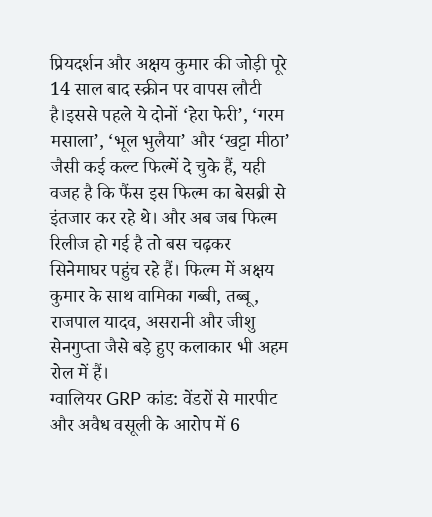प्रियदर्शन और अक्षय कुमार की जोड़ी पूरे 14 साल बाद स्क्रीन पर वापस लौटी है।इससे पहले ये दोनों ‘हेरा फेरी’, ‘गरम मसाला’, ‘भूल भुलैया’ और ‘खट्टा मीठा’ जैसी कई कल्ट फिल्में दे चुके हैं, यही वजह है कि फैंस इस फिल्म का बेसब्री से इंतजार कर रहे थे। और अब जब फिल्म रिलीज हो गई है तो बस चढ़कर सिनेमाघर पहुंच रहे हैं। फिल्म में अक्षय कुमार के साथ वामिका गब्बी, तब्बू, राजपाल यादव, असरानी और जीशु सेनगुप्ता जैसे बड़े हुए कलाकार भी अहम रोल में हैं।
ग्वालियर GRP कांड: वेंडरों से मारपीट और अवैध वसूली के आरोप में 6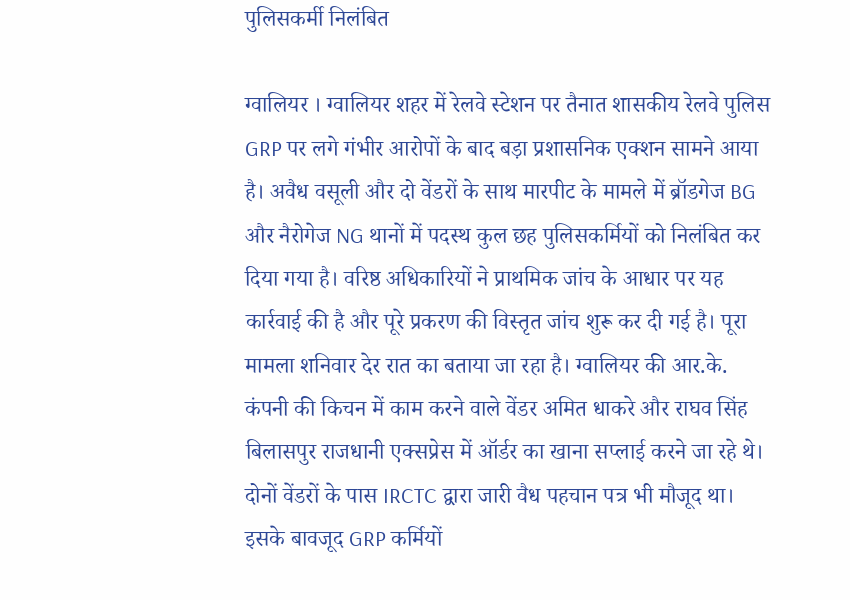पुलिसकर्मी निलंबित

ग्वालियर । ग्वालियर शहर में रेलवे स्टेशन पर तैनात शासकीय रेलवे पुलिस GRP पर लगे गंभीर आरोपों के बाद बड़ा प्रशासनिक एक्शन सामने आया है। अवैध वसूली और दो वेंडरों के साथ मारपीट के मामले में ब्रॉडगेज BG और नैरोगेज NG थानों में पदस्थ कुल छह पुलिसकर्मियों को निलंबित कर दिया गया है। वरिष्ठ अधिकारियों ने प्राथमिक जांच के आधार पर यह कार्रवाई की है और पूरे प्रकरण की विस्तृत जांच शुरू कर दी गई है। पूरा मामला शनिवार देर रात का बताया जा रहा है। ग्वालियर की आर.के. कंपनी की किचन में काम करने वाले वेंडर अमित धाकरे और राघव सिंह बिलासपुर राजधानी एक्सप्रेस में ऑर्डर का खाना सप्लाई करने जा रहे थे। दोनों वेंडरों के पास IRCTC द्वारा जारी वैध पहचान पत्र भी मौजूद था। इसके बावजूद GRP कर्मियों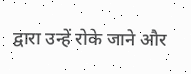द्वारा उन्हें रोके जाने और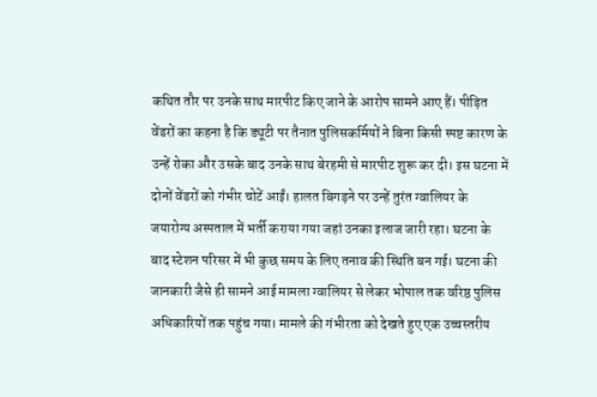कथित तौर पर उनके साथ मारपीट किए जाने के आरोप सामने आए हैं। पीड़ित वेंडरों का कहना है कि ड्यूटी पर तैनात पुलिसकर्मियों ने बिना किसी स्पष्ट कारण के उन्हें रोका और उसके बाद उनके साथ बेरहमी से मारपीट शुरू कर दी। इस घटना में दोनों वेंडरों को गंभीर चोटें आईं। हालत बिगड़ने पर उन्हें तुरंत ग्वालियर के जयारोग्य अस्पताल में भर्ती कराया गया जहां उनका इलाज जारी रहा। घटना के बाद स्टेशन परिसर में भी कुछ समय के लिए तनाव की स्थिति बन गई। घटना की जानकारी जैसे ही सामने आई मामला ग्वालियर से लेकर भोपाल तक वरिष्ठ पुलिस अधिकारियों तक पहुंच गया। मामले की गंभीरता को देखते हुए एक उच्चस्तरीय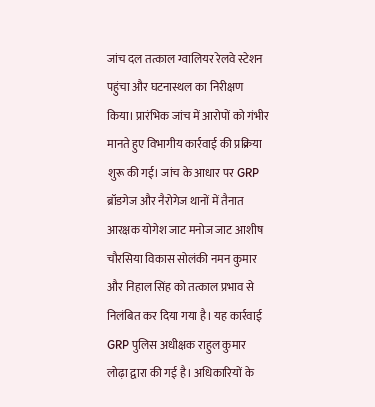जांच दल तत्काल ग्वालियर रेलवे स्टेशन पहुंचा और घटनास्थल का निरीक्षण किया। प्रारंभिक जांच में आरोपों को गंभीर मानते हुए विभागीय कार्रवाई की प्रक्रिया शुरू की गई। जांच के आधार पर GRP ब्रॉडगेज और नैरोगेज थानों में तैनात आरक्षक योगेश जाट मनोज जाट आशीष चौरसिया विकास सोलंकी नमन कुमार और निहाल सिंह को तत्काल प्रभाव से निलंबित कर दिया गया है। यह कार्रवाई GRP पुलिस अधीक्षक राहुल कुमार लोढ़ा द्वारा की गई है। अधिकारियों के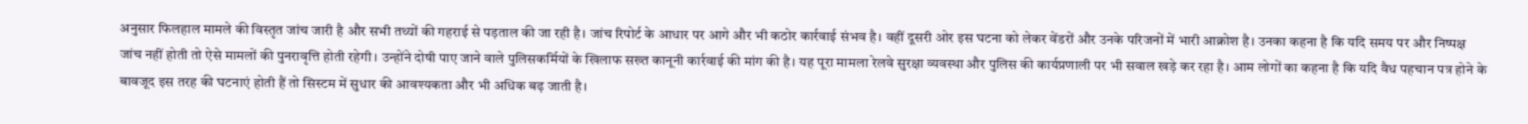अनुसार फिलहाल मामले की विस्तृत जांच जारी है और सभी तथ्यों की गहराई से पड़ताल की जा रही है। जांच रिपोर्ट के आधार पर आगे और भी कठोर कार्रवाई संभव है। वहीं दूसरी ओर इस घटना को लेकर वेंडरों और उनके परिजनों में भारी आक्रोश है। उनका कहना है कि यदि समय पर और निष्पक्ष जांच नहीं होती तो ऐसे मामलों की पुनरावृत्ति होती रहेगी। उन्होंने दोषी पाए जाने वाले पुलिसकर्मियों के खिलाफ सख्त कानूनी कार्रवाई की मांग की है। यह पूरा मामला रेलवे सुरक्षा व्यवस्था और पुलिस की कार्यप्रणाली पर भी सवाल खड़े कर रहा है। आम लोगों का कहना है कि यदि वैध पहचान पत्र होने के बावजूद इस तरह की घटनाएं होती हैं तो सिस्टम में सुधार की आवश्यकता और भी अधिक बढ़ जाती है।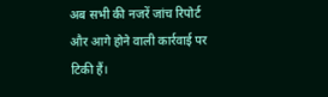अब सभी की नजरें जांच रिपोर्ट और आगे होने वाली कार्रवाई पर टिकी हैं।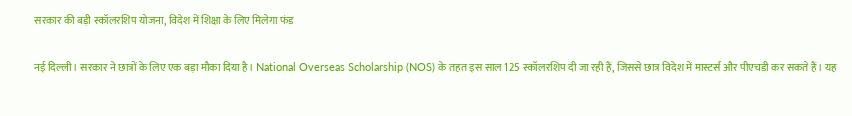सरकार की बड़ी स्कॉलरशिप योजना, विदेश में शिक्षा के लिए मिलेगा फंड

नई दिल्ली। सरकार ने छात्रों के लिए एक बड़ा मौका दिया है। National Overseas Scholarship (NOS) के तहत इस साल 125 स्कॉलरशिप दी जा रही हैं, जिससे छात्र विदेश में मास्टर्स और पीएचडी कर सकते हैं। यह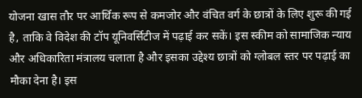योजना खास तौर पर आर्थिक रूप से कमजोर और वंचित वर्ग के छात्रों के लिए शुरू की गई है, ताकि वे विदेश की टॉप यूनिवर्सिटीज में पढ़ाई कर सकें। इस स्कीम को सामाजिक न्याय और अधिकारिता मंत्रालय चलाता है और इसका उद्देश्य छात्रों को ग्लोबल स्तर पर पढ़ाई का मौका देना है। इस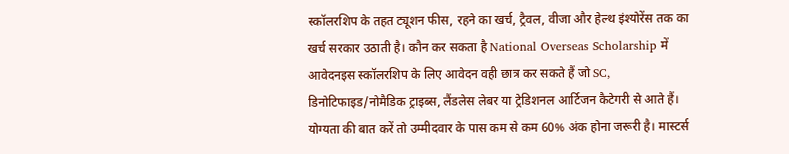स्कॉलरशिप के तहत ट्यूशन फीस, रहने का खर्च, ट्रैवल, वीजा और हेल्थ इंश्योरेंस तक का खर्च सरकार उठाती है। कौन कर सकता है National Overseas Scholarship में आवेदनइस स्कॉलरशिप के लिए आवेदन वही छात्र कर सकते हैं जो SC, डिनोटिफाइड/नोमैडिक ट्राइब्स, लैंडलेस लेबर या ट्रेडिशनल आर्टिजन कैटेगरी से आते हैं। योग्यता की बात करें तो उम्मीदवार के पास कम से कम 60% अंक होना जरूरी है। मास्टर्स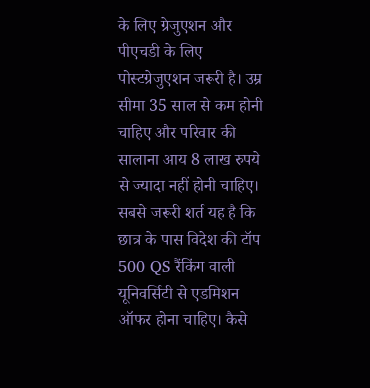के लिए ग्रेजुएशन और पीएचडी के लिए पोस्टग्रेजुएशन जरूरी है। उम्र सीमा 35 साल से कम होनी चाहिए और परिवार की सालाना आय 8 लाख रुपये से ज्यादा नहीं होनी चाहिए। सबसे जरूरी शर्त यह है कि छात्र के पास विदेश की टॉप 500 QS रैंकिंग वाली यूनिवर्सिटी से एडमिशन ऑफर होना चाहिए। कैसे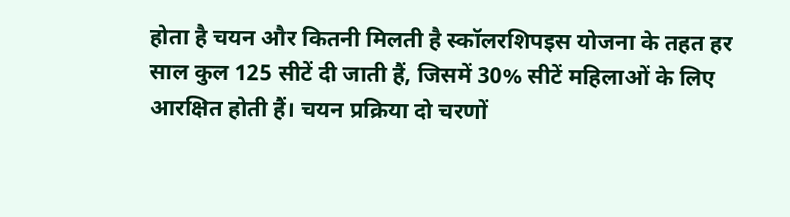होता है चयन और कितनी मिलती है स्कॉलरशिपइस योजना के तहत हर साल कुल 125 सीटें दी जाती हैं, जिसमें 30% सीटें महिलाओं के लिए आरक्षित होती हैं। चयन प्रक्रिया दो चरणों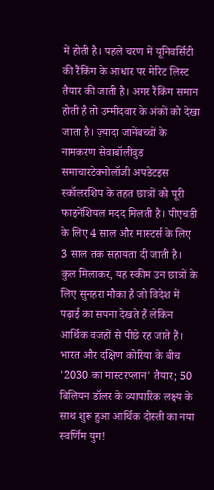में होती है। पहले चरण में यूनिवर्सिटी की रैंकिंग के आधार पर मेरिट लिस्ट तैयार की जाती है। अगर रैंकिंग समान होती है तो उम्मीदवार के अंकों को देखा जाता है। ज़्यादा जानेंबच्चों के नामकरण सेवाबॉलीवुड समाचारटेक्नोलॉजी अपडेटइस स्कॉलरशिप के तहत छात्रों को पूरी फाइनेंशियल मदद मिलती है। पीएचडी के लिए 4 साल और मास्टर्स के लिए 3 साल तक सहायता दी जाती है। कुल मिलाकर, यह स्कीम उन छात्रों के लिए सुनहरा मौका है जो विदेश में पढ़ाई का सपना देखते हैं लेकिन आर्थिक वजहों से पीछे रह जाते हैं।
भारत और दक्षिण कोरिया के बीच '2030 का मास्टरप्लान' तैयार; 50 बिलियन डॉलर के व्यापारिक लक्ष्य के साथ शुरू हुआ आर्थिक दोस्ती का नया स्वर्णिम युग!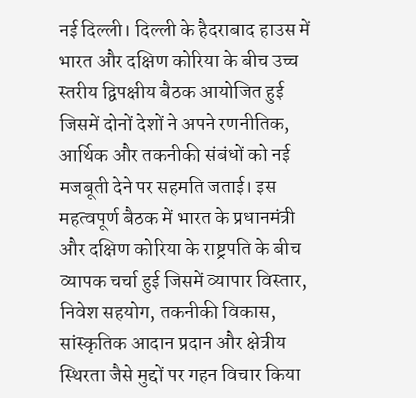नई दिल्ली। दिल्ली के हैदराबाद हाउस में भारत और दक्षिण कोरिया के बीच उच्च स्तरीय द्विपक्षीय बैठक आयोजित हुई जिसमें दोनों देशों ने अपने रणनीतिक, आर्थिक और तकनीकी संबंधों को नई मजबूती देने पर सहमति जताई। इस महत्वपूर्ण बैठक में भारत के प्रधानमंत्री और दक्षिण कोरिया के राष्ट्रपति के बीच व्यापक चर्चा हुई जिसमें व्यापार विस्तार, निवेश सहयोग, तकनीकी विकास, सांस्कृतिक आदान प्रदान और क्षेत्रीय स्थिरता जैसे मुद्दों पर गहन विचार किया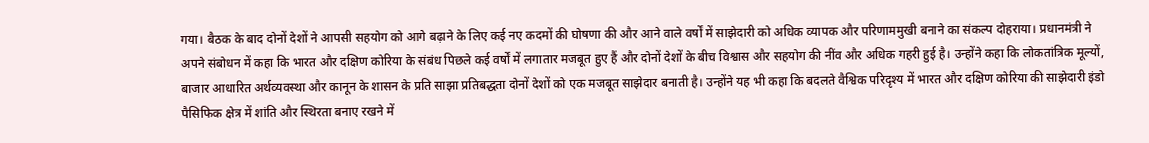गया। बैठक के बाद दोनों देशों ने आपसी सहयोग को आगे बढ़ाने के लिए कई नए कदमों की घोषणा की और आने वाले वर्षों में साझेदारी को अधिक व्यापक और परिणाममुखी बनाने का संकल्प दोहराया। प्रधानमंत्री ने अपने संबोधन में कहा कि भारत और दक्षिण कोरिया के संबंध पिछले कई वर्षों में लगातार मजबूत हुए हैं और दोनों देशों के बीच विश्वास और सहयोग की नींव और अधिक गहरी हुई है। उन्होंने कहा कि लोकतांत्रिक मूल्यों, बाजार आधारित अर्थव्यवस्था और कानून के शासन के प्रति साझा प्रतिबद्धता दोनों देशों को एक मजबूत साझेदार बनाती है। उन्होंने यह भी कहा कि बदलते वैश्विक परिदृश्य में भारत और दक्षिण कोरिया की साझेदारी इंडो पैसिफिक क्षेत्र में शांति और स्थिरता बनाए रखने में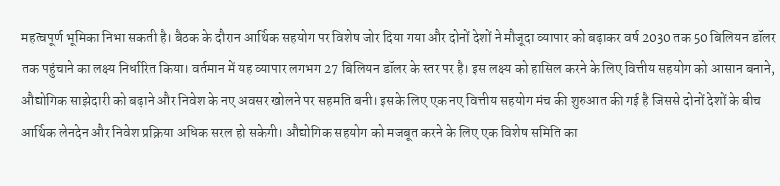महत्वपूर्ण भूमिका निभा सकती है। बैठक के दौरान आर्थिक सहयोग पर विशेष जोर दिया गया और दोनों देशों ने मौजूदा व्यापार को बढ़ाकर वर्ष 2030 तक 50 बिलियन डॉलर तक पहुंचाने का लक्ष्य निर्धारित किया। वर्तमान में यह व्यापार लगभग 27 बिलियन डॉलर के स्तर पर है। इस लक्ष्य को हासिल करने के लिए वित्तीय सहयोग को आसान बनाने, औद्योगिक साझेदारी को बढ़ाने और निवेश के नए अवसर खोलने पर सहमति बनी। इसके लिए एक नए वित्तीय सहयोग मंच की शुरुआत की गई है जिससे दोनों देशों के बीच आर्थिक लेनदेन और निवेश प्रक्रिया अधिक सरल हो सकेगी। औद्योगिक सहयोग को मजबूत करने के लिए एक विशेष समिति का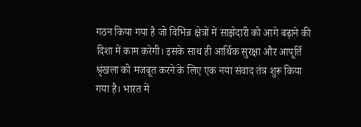गठन किया गया है जो विभिन्न क्षेत्रों में साझेदारी को आगे बढ़ाने की दिशा में काम करेगी। इसके साथ ही आर्थिक सुरक्षा और आपूर्ति श्रृंखला को मजबूत करने के लिए एक नया संवाद तंत्र शुरू किया गया है। भारत में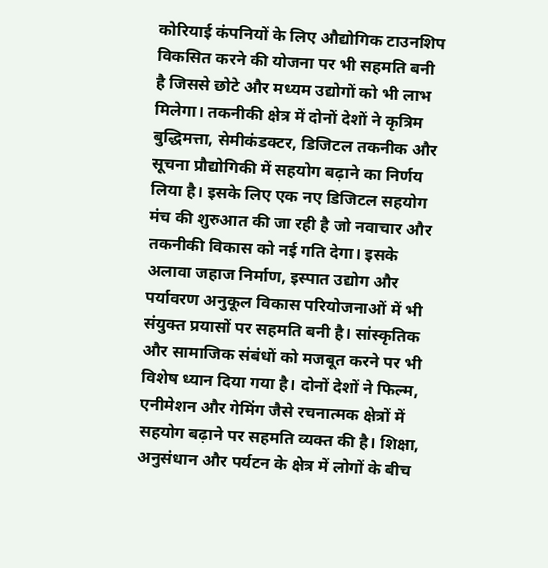कोरियाई कंपनियों के लिए औद्योगिक टाउनशिप विकसित करने की योजना पर भी सहमति बनी है जिससे छोटे और मध्यम उद्योगों को भी लाभ मिलेगा। तकनीकी क्षेत्र में दोनों देशों ने कृत्रिम बुद्धिमत्ता, सेमीकंडक्टर, डिजिटल तकनीक और सूचना प्रौद्योगिकी में सहयोग बढ़ाने का निर्णय लिया है। इसके लिए एक नए डिजिटल सहयोग मंच की शुरुआत की जा रही है जो नवाचार और तकनीकी विकास को नई गति देगा। इसके अलावा जहाज निर्माण, इस्पात उद्योग और पर्यावरण अनुकूल विकास परियोजनाओं में भी संयुक्त प्रयासों पर सहमति बनी है। सांस्कृतिक और सामाजिक संबंधों को मजबूत करने पर भी विशेष ध्यान दिया गया है। दोनों देशों ने फिल्म, एनीमेशन और गेमिंग जैसे रचनात्मक क्षेत्रों में सहयोग बढ़ाने पर सहमति व्यक्त की है। शिक्षा, अनुसंधान और पर्यटन के क्षेत्र में लोगों के बीच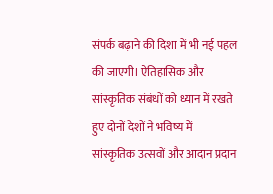संपर्क बढ़ाने की दिशा में भी नई पहल की जाएगी। ऐतिहासिक और सांस्कृतिक संबंधों को ध्यान में रखते हुए दोनों देशों ने भविष्य में सांस्कृतिक उत्सवों और आदान प्रदान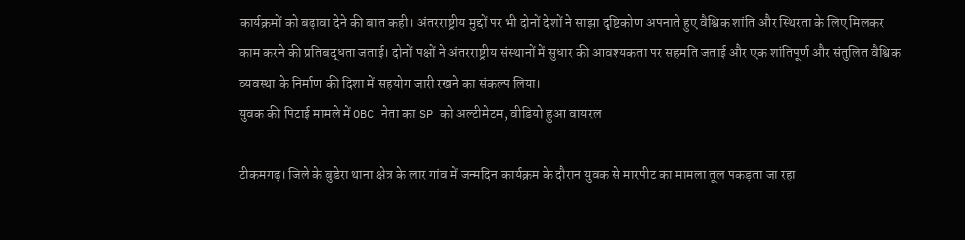कार्यक्रमों को बढ़ावा देने की बात कही। अंतरराष्ट्रीय मुद्दों पर भी दोनों देशों ने साझा दृष्टिकोण अपनाते हुए वैश्विक शांति और स्थिरता के लिए मिलकर काम करने की प्रतिबद्धता जताई। दोनों पक्षों ने अंतरराष्ट्रीय संस्थानों में सुधार की आवश्यकता पर सहमति जताई और एक शांतिपूर्ण और संतुलित वैश्विक व्यवस्था के निर्माण की दिशा में सहयोग जारी रखने का संकल्प लिया।
युवक की पिटाई मामले में OBC नेता का SP को अल्टीमेटम, वीडियो हुआ वायरल

टीकमगढ़। जिले के बुडेरा थाना क्षेत्र के लार गांव में जन्मदिन कार्यक्रम के दौरान युवक से मारपीट का मामला तूल पकड़ता जा रहा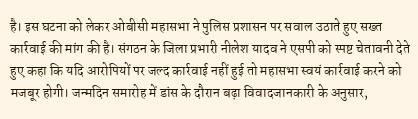है। इस घटना को लेकर ओबीसी महासभा ने पुलिस प्रशासन पर सवाल उठाते हुए सख्त कार्रवाई की मांग की है। संगठन के जिला प्रभारी नीलेश यादव ने एसपी को स्पष्ट चेतावनी देते हुए कहा कि यदि आरोपियों पर जल्द कार्रवाई नहीं हुई तो महासभा स्वयं कार्रवाई करने को मजबूर होगी। जन्मदिन समारोह में डांस के दौरान बढ़ा विवादजानकारी के अनुसार,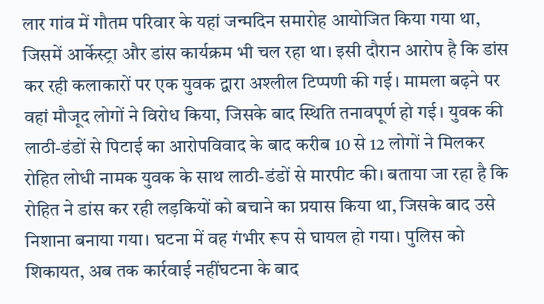लार गांव में गौतम परिवार के यहां जन्मदिन समारोह आयोजित किया गया था, जिसमें आर्केस्ट्रा और डांस कार्यक्रम भी चल रहा था। इसी दौरान आरोप है कि डांस कर रही कलाकारों पर एक युवक द्वारा अश्लील टिप्पणी की गई। मामला बढ़ने पर वहां मौजूद लोगों ने विरोध किया, जिसके बाद स्थिति तनावपूर्ण हो गई। युवक की लाठी-डंडों से पिटाई का आरोपविवाद के बाद करीब 10 से 12 लोगों ने मिलकर रोहित लोधी नामक युवक के साथ लाठी-डंडों से मारपीट की। बताया जा रहा है कि रोहित ने डांस कर रही लड़कियों को बचाने का प्रयास किया था, जिसके बाद उसे निशाना बनाया गया। घटना में वह गंभीर रूप से घायल हो गया। पुलिस को शिकायत, अब तक कार्रवाई नहींघटना के बाद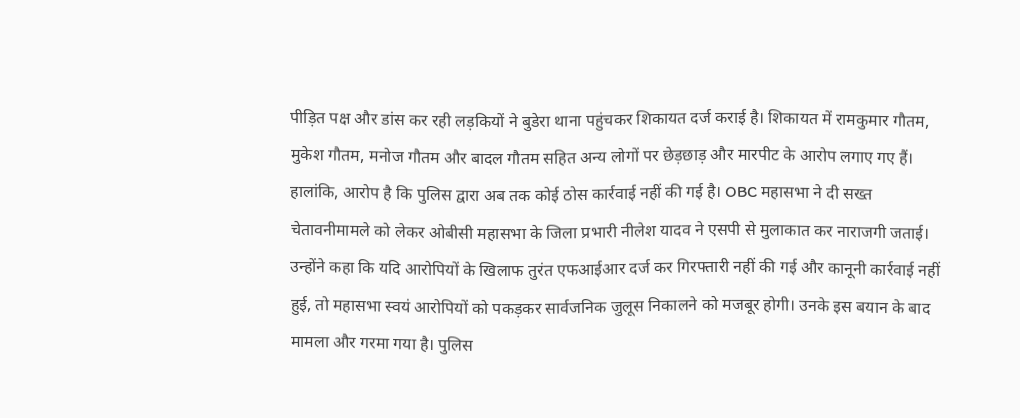पीड़ित पक्ष और डांस कर रही लड़कियों ने बुडेरा थाना पहुंचकर शिकायत दर्ज कराई है। शिकायत में रामकुमार गौतम, मुकेश गौतम, मनोज गौतम और बादल गौतम सहित अन्य लोगों पर छेड़छाड़ और मारपीट के आरोप लगाए गए हैं। हालांकि, आरोप है कि पुलिस द्वारा अब तक कोई ठोस कार्रवाई नहीं की गई है। OBC महासभा ने दी सख्त चेतावनीमामले को लेकर ओबीसी महासभा के जिला प्रभारी नीलेश यादव ने एसपी से मुलाकात कर नाराजगी जताई। उन्होंने कहा कि यदि आरोपियों के खिलाफ तुरंत एफआईआर दर्ज कर गिरफ्तारी नहीं की गई और कानूनी कार्रवाई नहीं हुई, तो महासभा स्वयं आरोपियों को पकड़कर सार्वजनिक जुलूस निकालने को मजबूर होगी। उनके इस बयान के बाद मामला और गरमा गया है। पुलिस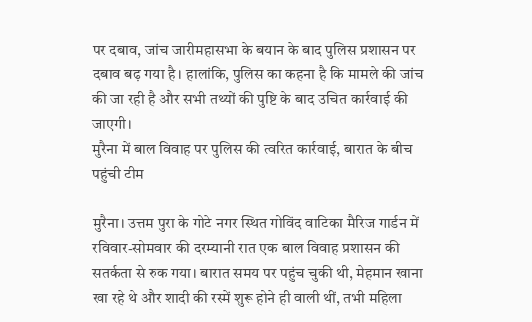पर दबाव, जांच जारीमहासभा के बयान के बाद पुलिस प्रशासन पर दबाव बढ़ गया है। हालांकि, पुलिस का कहना है कि मामले की जांच की जा रही है और सभी तथ्यों की पुष्टि के बाद उचित कार्रवाई की जाएगी।
मुरैना में बाल विवाह पर पुलिस की त्वरित कार्रवाई, बारात के बीच पहुंची टीम

मुरैना। उत्तम पुरा के गोटे नगर स्थित गोविंद वाटिका मैरिज गार्डन में रविवार-सोमवार की दरम्यानी रात एक बाल विवाह प्रशासन की सतर्कता से रुक गया। बारात समय पर पहुंच चुकी थी, मेहमान खाना खा रहे थे और शादी की रस्में शुरू होने ही वाली थीं, तभी महिला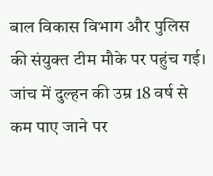बाल विकास विभाग और पुलिस की संयुक्त टीम मौके पर पहुंच गई। जांच में दुल्हन की उम्र 18 वर्ष से कम पाए जाने पर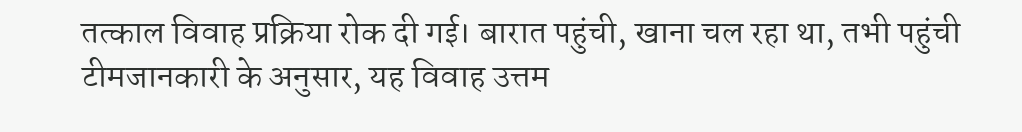तत्काल विवाह प्रक्रिया रोक दी गई। बारात पहुंची, खाना चल रहा था, तभी पहुंची टीमजानकारी के अनुसार, यह विवाह उत्तम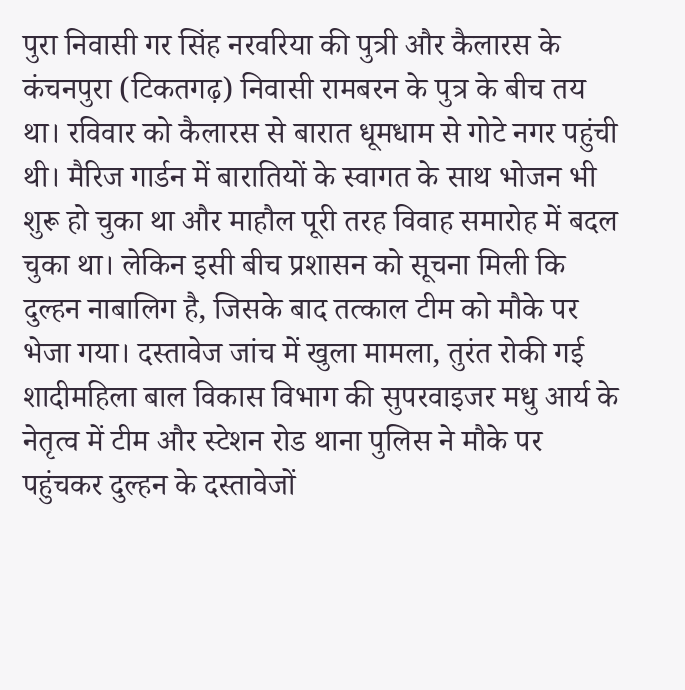पुरा निवासी गर सिंह नरवरिया की पुत्री और कैलारस के कंचनपुरा (टिकतगढ़) निवासी रामबरन के पुत्र के बीच तय था। रविवार को कैलारस से बारात धूमधाम से गोटे नगर पहुंची थी। मैरिज गार्डन में बारातियों के स्वागत के साथ भोजन भी शुरू हो चुका था और माहौल पूरी तरह विवाह समारोह में बदल चुका था। लेकिन इसी बीच प्रशासन को सूचना मिली कि दुल्हन नाबालिग है, जिसके बाद तत्काल टीम को मौके पर भेजा गया। दस्तावेज जांच में खुला मामला, तुरंत रोकी गई शादीमहिला बाल विकास विभाग की सुपरवाइजर मधु आर्य के नेतृत्व में टीम और स्टेशन रोड थाना पुलिस ने मौके पर पहुंचकर दुल्हन के दस्तावेजों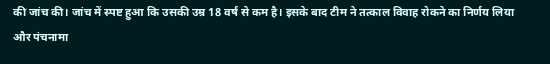की जांच की। जांच में स्पष्ट हुआ कि उसकी उम्र 18 वर्ष से कम है। इसके बाद टीम ने तत्काल विवाह रोकने का निर्णय लिया और पंचनामा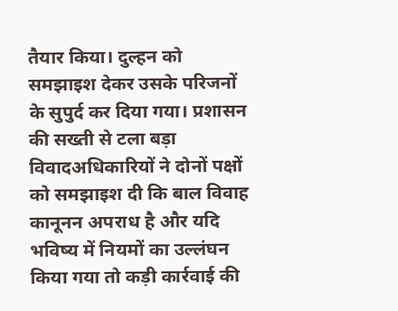तैयार किया। दुल्हन को समझाइश देकर उसके परिजनों के सुपुर्द कर दिया गया। प्रशासन की सख्ती से टला बड़ा विवादअधिकारियों ने दोनों पक्षों को समझाइश दी कि बाल विवाह कानूनन अपराध है और यदि भविष्य में नियमों का उल्लंघन किया गया तो कड़ी कार्रवाई की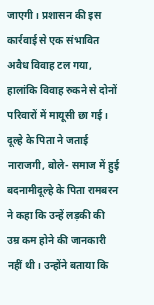जाएगी। प्रशासन की इस कार्रवाई से एक संभावित अवैध विवाह टल गया, हालांकि विवाह रुकने से दोनों परिवारों में मायूसी छा गई। दूल्हे के पिता ने जताई नाराजगी, बोले- समाज में हुई बदनामीदूल्हे के पिता रामबरन ने कहा कि उन्हें लड़की की उम्र कम होने की जानकारी नहीं थी। उन्होंने बताया कि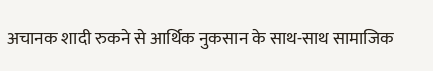अचानक शादी रुकने से आर्थिक नुकसान के साथ-साथ सामाजिक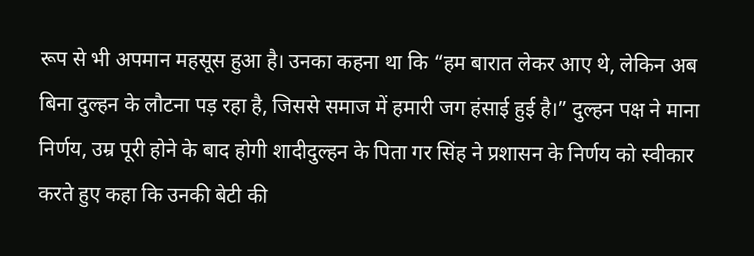रूप से भी अपमान महसूस हुआ है। उनका कहना था कि “हम बारात लेकर आए थे, लेकिन अब बिना दुल्हन के लौटना पड़ रहा है, जिससे समाज में हमारी जग हंसाई हुई है।” दुल्हन पक्ष ने माना निर्णय, उम्र पूरी होने के बाद होगी शादीदुल्हन के पिता गर सिंह ने प्रशासन के निर्णय को स्वीकार करते हुए कहा कि उनकी बेटी की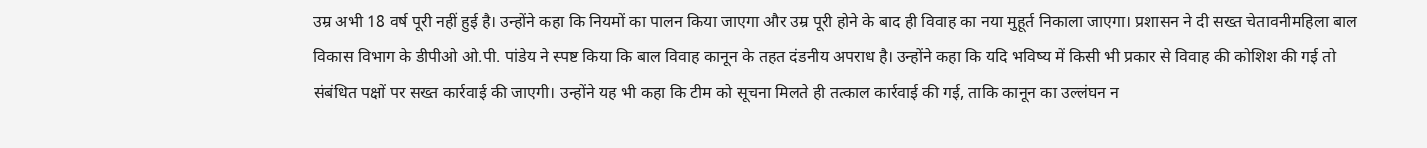उम्र अभी 18 वर्ष पूरी नहीं हुई है। उन्होंने कहा कि नियमों का पालन किया जाएगा और उम्र पूरी होने के बाद ही विवाह का नया मुहूर्त निकाला जाएगा। प्रशासन ने दी सख्त चेतावनीमहिला बाल विकास विभाग के डीपीओ ओ.पी. पांडेय ने स्पष्ट किया कि बाल विवाह कानून के तहत दंडनीय अपराध है। उन्होंने कहा कि यदि भविष्य में किसी भी प्रकार से विवाह की कोशिश की गई तो संबंधित पक्षों पर सख्त कार्रवाई की जाएगी। उन्होंने यह भी कहा कि टीम को सूचना मिलते ही तत्काल कार्रवाई की गई, ताकि कानून का उल्लंघन न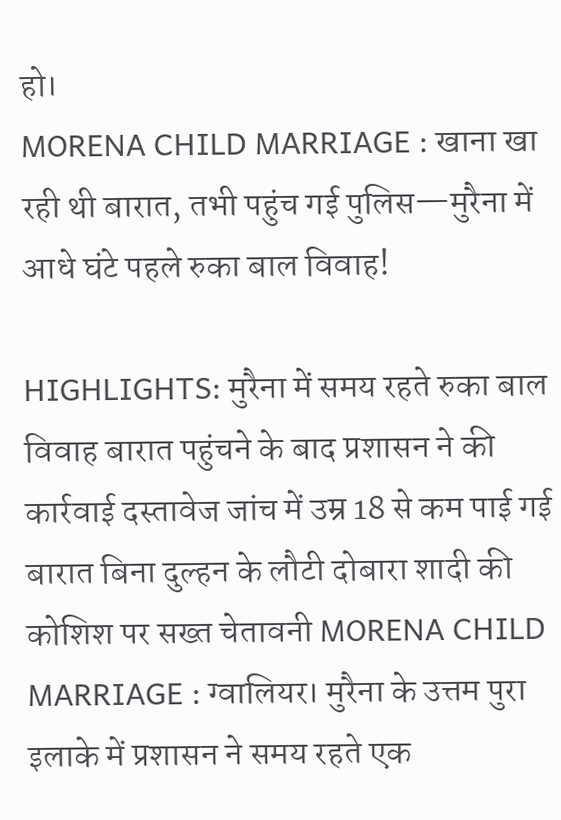हो।
MORENA CHILD MARRIAGE : खाना खा रही थी बारात, तभी पहुंच गई पुलिस—मुरैना में आधे घंटे पहले रुका बाल विवाह!

HIGHLIGHTS: मुरैना में समय रहते रुका बाल विवाह बारात पहुंचने के बाद प्रशासन ने की कार्रवाई दस्तावेज जांच में उम्र 18 से कम पाई गई बारात बिना दुल्हन के लौटी दोबारा शादी की कोशिश पर सख्त चेतावनी MORENA CHILD MARRIAGE : ग्वालियर। मुरैना के उत्तम पुरा इलाके में प्रशासन ने समय रहते एक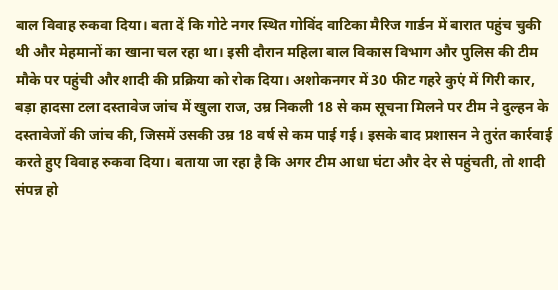बाल विवाह रुकवा दिया। बता दें कि गोटे नगर स्थित गोविंद वाटिका मैरिज गार्डन में बारात पहुंच चुकी थी और मेहमानों का खाना चल रहा था। इसी दौरान महिला बाल विकास विभाग और पुलिस की टीम मौके पर पहुंची और शादी की प्रक्रिया को रोक दिया। अशोकनगर में 30 फीट गहरे कुएं में गिरी कार, बड़ा हादसा टला दस्तावेज जांच में खुला राज, उम्र निकली 18 से कम सूचना मिलने पर टीम ने दुल्हन के दस्तावेजों की जांच की, जिसमें उसकी उम्र 18 वर्ष से कम पाई गई। इसके बाद प्रशासन ने तुरंत कार्रवाई करते हुए विवाह रुकवा दिया। बताया जा रहा है कि अगर टीम आधा घंटा और देर से पहुंचती, तो शादी संपन्न हो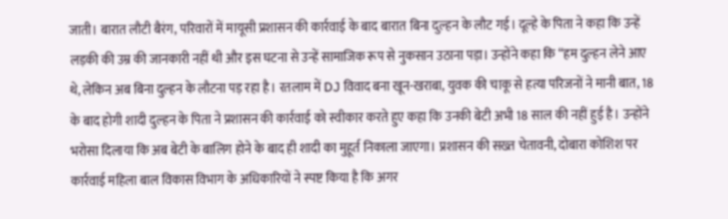जाती। बारात लौटी बैरंग, परिवारों में मायूसी प्रशासन की कार्रवाई के बाद बारात बिना दुल्हन के लौट गई। दूल्हे के पिता ने कहा कि उन्हें लड़की की उम्र की जानकारी नहीं थी और इस घटना से उन्हें सामाजिक रूप से नुकसान उठाना पड़ा। उन्होंने कहा कि “हम दुल्हन लेने आए थे, लेकिन अब बिना दुल्हन के लौटना पड़ रहा है। रतलाम में DJ विवाद बना खून-खराबा, युवक की चाकू से हत्या परिजनों ने मानी बात, 18 के बाद होगी शादी दुल्हन के पिता ने प्रशासन की कार्रवाई को स्वीकार करते हुए कहा कि उनकी बेटी अभी 18 साल की नहीं हुई है। उन्होंने भरोसा दिलाया कि अब बेटी के बालिग होने के बाद ही शादी का मुहूर्त निकाला जाएगा। प्रशासन की सख्त चेतावनी, दोबारा कोशिश पर कार्रवाई महिला बाल विकास विभाग के अधिकारियों ने स्पष्ट किया है कि अगर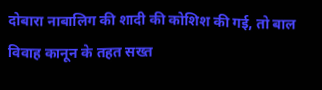दोबारा नाबालिग की शादी की कोशिश की गई, तो बाल विवाह कानून के तहत सख्त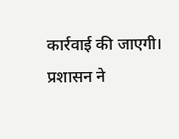कार्रवाई की जाएगी। प्रशासन ने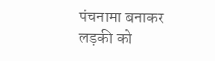पंचनामा बनाकर लड़की को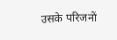उसके परिजनों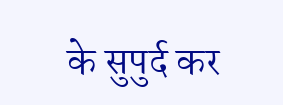के सुपुर्द कर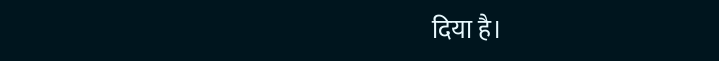दिया है।